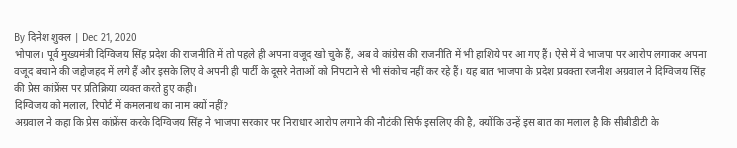By दिनेश शुक्ल | Dec 21, 2020
भोपाल। पूर्व मुख्यमंत्री दिग्विजय सिंह प्रदेश की राजनीति में तो पहले ही अपना वजूद खो चुके हैं, अब वे कांग्रेस की राजनीति में भी हाशिये पर आ गए हैं। ऐसे में वे भाजपा पर आरोप लगाकर अपना वजूद बचाने की जद्दोजहद में लगे हैं और इसके लिए वे अपनी ही पार्टी के दूसरे नेताओं को निपटाने से भी संकोच नहीं कर रहे हैं। यह बात भाजपा के प्रदेश प्रवक्ता रजनीश अग्रवाल ने दिग्विजय सिंह की प्रेस कांफ्रेंस पर प्रतिक्रिया व्यक्त करते हुए कही।
दिग्विजय को मलाल, रिपोर्ट में कमलनाथ का नाम क्यों नहीं?
अग्रवाल ने कहा कि प्रेस कांफ्रेंस करके दिग्विजय सिंह ने भाजपा सरकार पर निराधार आरोप लगाने की नौटंकी सिर्फ इसलिए की है, क्योंकि उन्हें इस बात का मलाल है कि सीबीडीटी के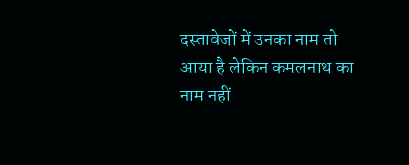दस्तावेजों में उनका नाम तो आया है लेकिन कमलनाथ का नाम नहीं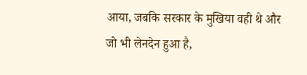आया, जबकि सरकार के मुखिया वही थे और जो भी लेनदेन हुआ है,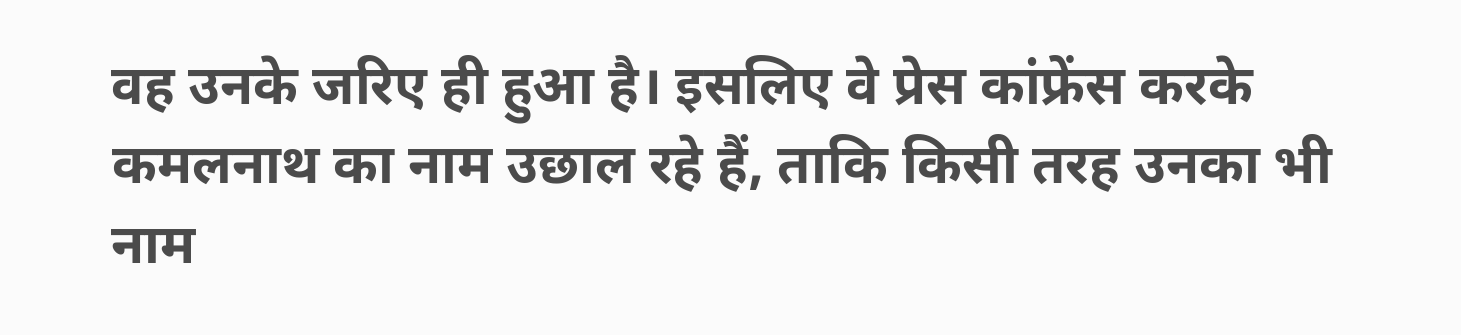वह उनके जरिए ही हुआ है। इसलिए वे प्रेस कांफ्रेंस करके कमलनाथ का नाम उछाल रहे हैं, ताकि किसी तरह उनका भी नाम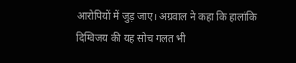आरोपियों में जुड़ जाए। अग्रवाल ने कहा कि हालांकि दिग्विजय की यह सोच गलत भी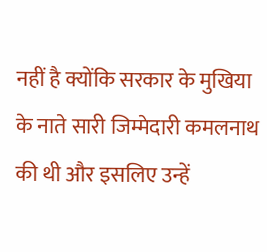नहीं है क्योंकि सरकार के मुखिया के नाते सारी जिम्मेदारी कमलनाथ की थी और इसलिए उन्हें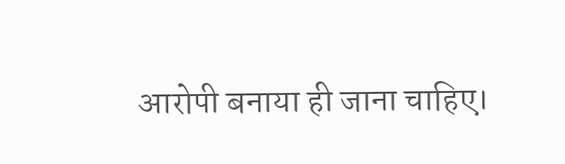आरोपी बनाया ही जाना चाहिए।